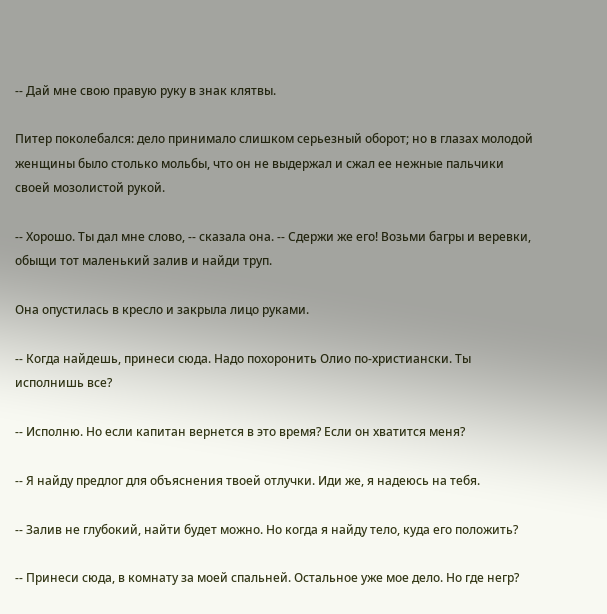-- Дай мне свою правую руку в знак клятвы.

Питер поколебался: дело принимало слишком серьезный оборот; но в глазах молодой женщины было столько мольбы, что он не выдержал и сжал ее нежные пальчики своей мозолистой рукой.

-- Хорошо. Ты дал мне слово, -- сказала она. -- Сдержи же его! Возьми багры и веревки, обыщи тот маленький залив и найди труп.

Она опустилась в кресло и закрыла лицо руками.

-- Когда найдешь, принеси сюда. Надо похоронить Олио по-христиански. Ты исполнишь все?

-- Исполню. Но если капитан вернется в это время? Если он хватится меня?

-- Я найду предлог для объяснения твоей отлучки. Иди же, я надеюсь на тебя.

-- Залив не глубокий, найти будет можно. Но когда я найду тело, куда его положить?

-- Принеси сюда, в комнату за моей спальней. Остальное уже мое дело. Но где негр?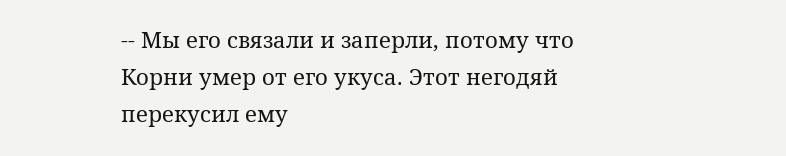-- Мы его связали и заперли, потому что Корни умер от его укуса. Этот негодяй перекусил ему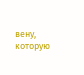вену, которую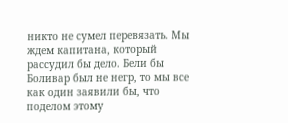никто не сумел перевязать. Мы ждем капитана, который рассудил бы дело. Бели бы Боливар был не негр, то мы все как один заявили бы, что поделом этому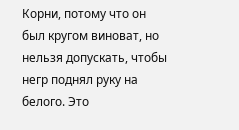Корни, потому что он был кругом виноват, но нельзя допускать, чтобы негр поднял руку на белого. Это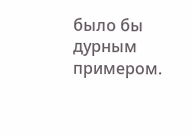было бы дурным примером.